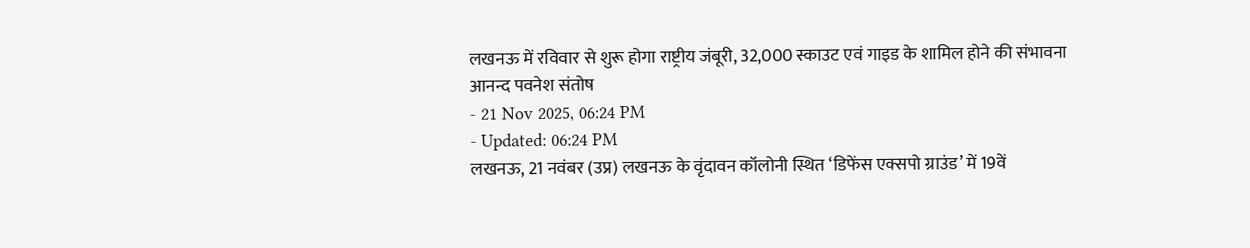लखनऊ में रविवार से शुरू होगा राष्ट्रीय जंबूरी, 32,000 स्काउट एवं गाइड के शामिल होने की संभावना
आनन्द पवनेश संतोष
- 21 Nov 2025, 06:24 PM
- Updated: 06:24 PM
लखनऊ, 21 नवंबर (उप्र) लखनऊ के वृंदावन कॉलोनी स्थित ‘डिफेंस एक्सपो ग्राउंड’ में 19वें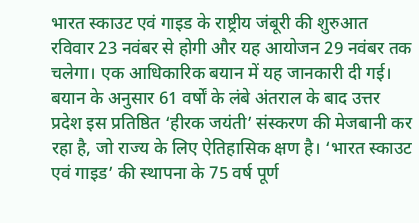भारत स्काउट एवं गाइड के राष्ट्रीय जंबूरी की शुरुआत रविवार 23 नवंबर से होगी और यह आयोजन 29 नवंबर तक चलेगा। एक आधिकारिक बयान में यह जानकारी दी गई।
बयान के अनुसार 61 वर्षों के लंबे अंतराल के बाद उत्तर प्रदेश इस प्रतिष्ठित ‘हीरक जयंती’ संस्करण की मेजबानी कर रहा है, जो राज्य के लिए ऐतिहासिक क्षण है। ‘भारत स्काउट एवं गाइड’ की स्थापना के 75 वर्ष पूर्ण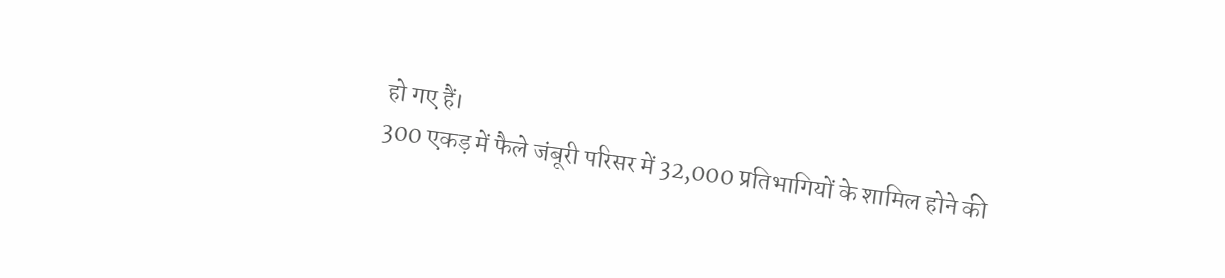हो गए हैं।
300 एकड़ में फैले जंबूरी परिसर में 32,000 प्रतिभागियों के शामिल होने की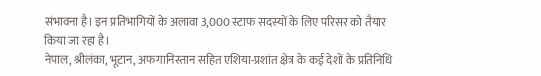संभावना है। इन प्रतिभागियों के अलावा 3,000 स्टाफ सदस्यों के लिए परिसर को तैयार किया जा रहा है।
नेपाल, श्रीलंका, भूटान, अफगानिस्तान सहित एशिया-प्रशांत क्षेत्र के कई देशों के प्रतिनिधि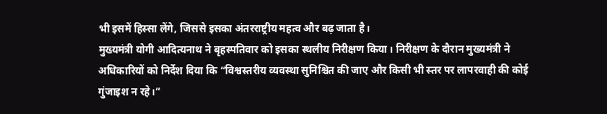भी इसमें हिस्सा लेंगे, जिससे इसका अंतरराष्ट्रीय महत्व और बढ़ जाता है।
मुख्यमंत्री योगी आदित्यनाथ ने बृहस्पतिवार को इसका स्थलीय निरीक्षण किया। निरीक्षण के दौरान मुख्यमंत्री ने अधिकारियों को निर्देश दिया कि “विश्वस्तरीय व्यवस्था सुनिश्चित की जाए और किसी भी स्तर पर लापरवाही की कोई गुंजाइश न रहे।”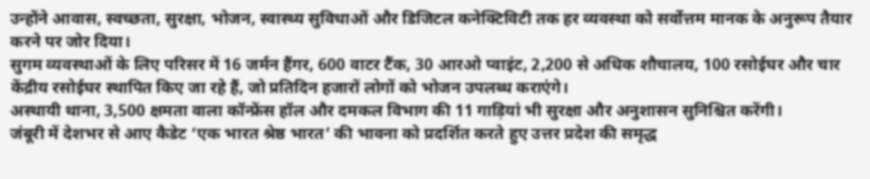उन्होंने आवास, स्वच्छता, सुरक्षा, भोजन, स्वास्थ्य सुविधाओं और डिजिटल कनेक्टिविटी तक हर व्यवस्था को सर्वोत्तम मानक के अनुरूप तैयार करने पर जोर दिया।
सुगम व्यवस्थाओं के लिए परिसर में 16 जर्मन हैंगर, 600 वाटर टैंक, 30 आरओ प्वाइंट, 2,200 से अधिक शौचालय, 100 रसोईघर और चार केंद्रीय रसोईघर स्थापित किए जा रहे हैं, जो प्रतिदिन हजारों लोगों को भोजन उपलब्ध कराएंगे।
अस्थायी थाना, 3,500 क्षमता वाला कॉन्फ्रेंस हॉल और दमकल विभाग की 11 गाड़ियां भी सुरक्षा और अनुशासन सुनिश्चित करेंगी।
जंबूरी में देशभर से आए कैडेट ‘एक भारत श्रेष्ठ भारत’ की भावना को प्रदर्शित करते हुए उत्तर प्रदेश की समृद्ध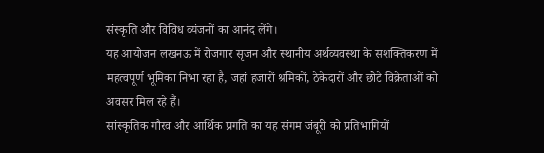संस्कृति और विविध व्यंजनों का आनंद लेंगे।
यह आयोजन लखनऊ में रोजगार सृजन और स्थानीय अर्थव्यवस्था के सशक्तिकरण में महत्वपूर्ण भूमिका निभा रहा है, जहां हजारों श्रमिकों, ठेकेदारों और छोटे विक्रेताओं को अवसर मिल रहे हैं।
सांस्कृतिक गौरव और आर्थिक प्रगति का यह संगम जंबूरी को प्रतिभागियों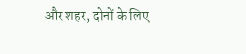और शहर, दोनों के लिए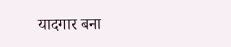यादगार बना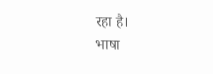रहा है।
भाषा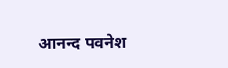आनन्द पवनेश